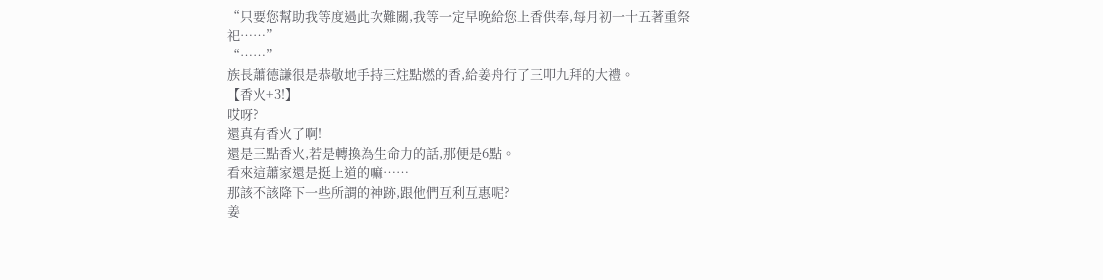“只要您幫助我等度過此次難關,我等一定早晚給您上香供奉,每月初一十五著重祭祀……”
“……”
族長蕭德謙很是恭敬地手持三炷點燃的香,給姜舟行了三叩九拜的大禮。
【香火+3!】
哎呀?
還真有香火了啊!
還是三點香火,若是轉換為生命力的話,那便是6點。
看來這蕭家還是挺上道的嘛……
那該不該降下一些所謂的神跡,跟他們互利互惠呢?
姜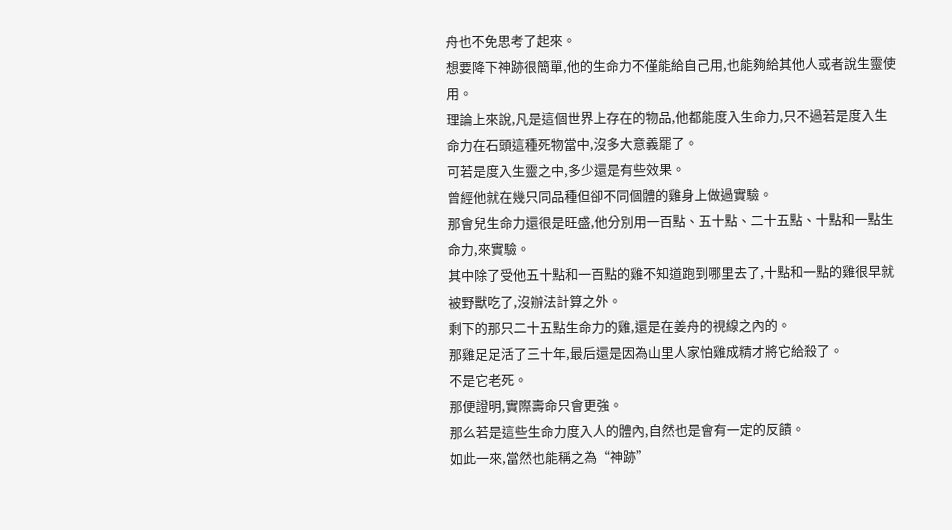舟也不免思考了起來。
想要降下神跡很簡單,他的生命力不僅能給自己用,也能夠給其他人或者說生靈使用。
理論上來說,凡是這個世界上存在的物品,他都能度入生命力,只不過若是度入生命力在石頭這種死物當中,沒多大意義罷了。
可若是度入生靈之中,多少還是有些效果。
曾經他就在幾只同品種但卻不同個體的雞身上做過實驗。
那會兒生命力還很是旺盛,他分別用一百點、五十點、二十五點、十點和一點生命力,來實驗。
其中除了受他五十點和一百點的雞不知道跑到哪里去了,十點和一點的雞很早就被野獸吃了,沒辦法計算之外。
剩下的那只二十五點生命力的雞,還是在姜舟的視線之內的。
那雞足足活了三十年,最后還是因為山里人家怕雞成精才將它給殺了。
不是它老死。
那便證明,實際壽命只會更強。
那么若是這些生命力度入人的體內,自然也是會有一定的反饋。
如此一來,當然也能稱之為“神跡”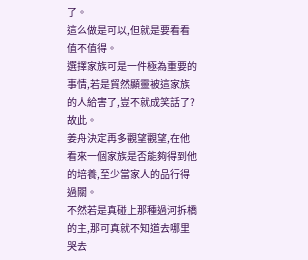了。
這么做是可以,但就是要看看值不值得。
選擇家族可是一件極為重要的事情,若是貿然顯靈被這家族的人給害了,豈不就成笑話了?
故此。
姜舟決定再多觀望觀望,在他看來一個家族是否能夠得到他的培養,至少當家人的品行得過關。
不然若是真碰上那種過河拆橋的主,那可真就不知道去哪里哭去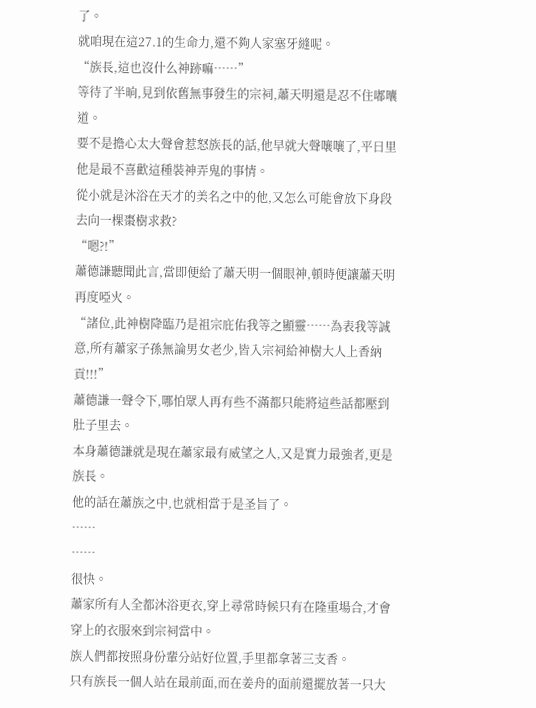了。
就咱現在這27.1的生命力,還不夠人家塞牙縫呢。
“族長,這也沒什么神跡嘛……”
等待了半晌,見到依舊無事發生的宗祠,蕭天明還是忍不住嘟囔道。
要不是擔心太大聲會惹怒族長的話,他早就大聲嚷嚷了,平日里他是最不喜歡這種裝神弄鬼的事情。
從小就是沐浴在天才的美名之中的他,又怎么可能會放下身段去向一棵棗樹求救?
“嗯?!”
蕭德謙聽聞此言,當即便給了蕭天明一個眼神,頓時便讓蕭天明再度啞火。
“諸位,此神樹降臨乃是祖宗庇佑我等之顯靈……為表我等誠意,所有蕭家子孫無論男女老少,皆入宗祠給神樹大人上香納貢!!!”
蕭德謙一聲令下,哪怕眾人再有些不滿都只能將這些話都壓到肚子里去。
本身蕭德謙就是現在蕭家最有威望之人,又是實力最強者,更是族長。
他的話在蕭族之中,也就相當于是圣旨了。
……
……
很快。
蕭家所有人全都沐浴更衣,穿上尋常時候只有在隆重場合,才會穿上的衣服來到宗祠當中。
族人們都按照身份輩分站好位置,手里都拿著三支香。
只有族長一個人站在最前面,而在姜舟的面前還擺放著一只大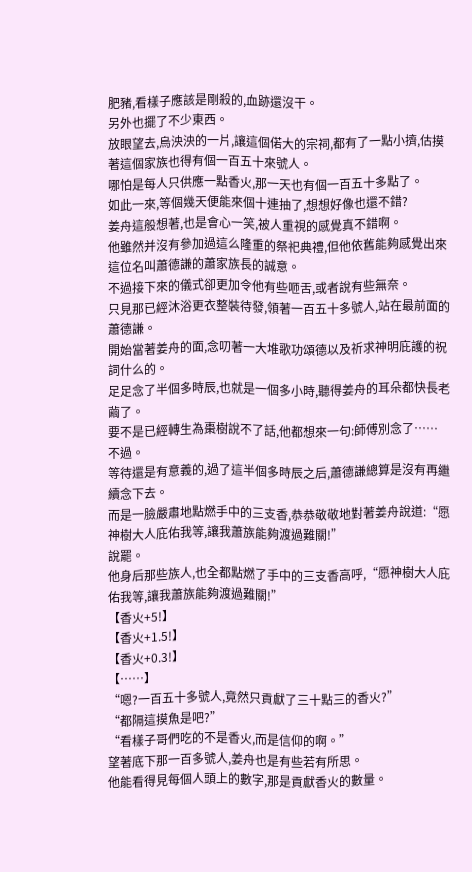肥豬,看樣子應該是剛殺的,血跡還沒干。
另外也擺了不少東西。
放眼望去,烏泱泱的一片,讓這個偌大的宗祠,都有了一點小擠,估摸著這個家族也得有個一百五十來號人。
哪怕是每人只供應一點香火,那一天也有個一百五十多點了。
如此一來,等個幾天便能來個十連抽了,想想好像也還不錯?
姜舟這般想著,也是會心一笑,被人重視的感覺真不錯啊。
他雖然并沒有參加過這么隆重的祭祀典禮,但他依舊能夠感覺出來這位名叫蕭德謙的蕭家族長的誠意。
不過接下來的儀式卻更加令他有些咂舌,或者說有些無奈。
只見那已經沐浴更衣整裝待發,領著一百五十多號人,站在最前面的蕭德謙。
開始當著姜舟的面,念叨著一大堆歌功頌德以及祈求神明庇護的祝詞什么的。
足足念了半個多時辰,也就是一個多小時,聽得姜舟的耳朵都快長老繭了。
要不是已經轉生為棗樹說不了話,他都想來一句:師傅別念了……
不過。
等待還是有意義的,過了這半個多時辰之后,蕭德謙總算是沒有再繼續念下去。
而是一臉嚴肅地點燃手中的三支香,恭恭敬敬地對著姜舟說道:“愿神樹大人庇佑我等,讓我蕭族能夠渡過難關!”
說罷。
他身后那些族人,也全都點燃了手中的三支香高呼,“愿神樹大人庇佑我等,讓我蕭族能夠渡過難關!”
【香火+5!】
【香火+1.5!】
【香火+0.3!】
【……】
“嗯?一百五十多號人,竟然只貢獻了三十點三的香火?”
“都隔這摸魚是吧?”
“看樣子哥們吃的不是香火,而是信仰的啊。”
望著底下那一百多號人,姜舟也是有些若有所思。
他能看得見每個人頭上的數字,那是貢獻香火的數量。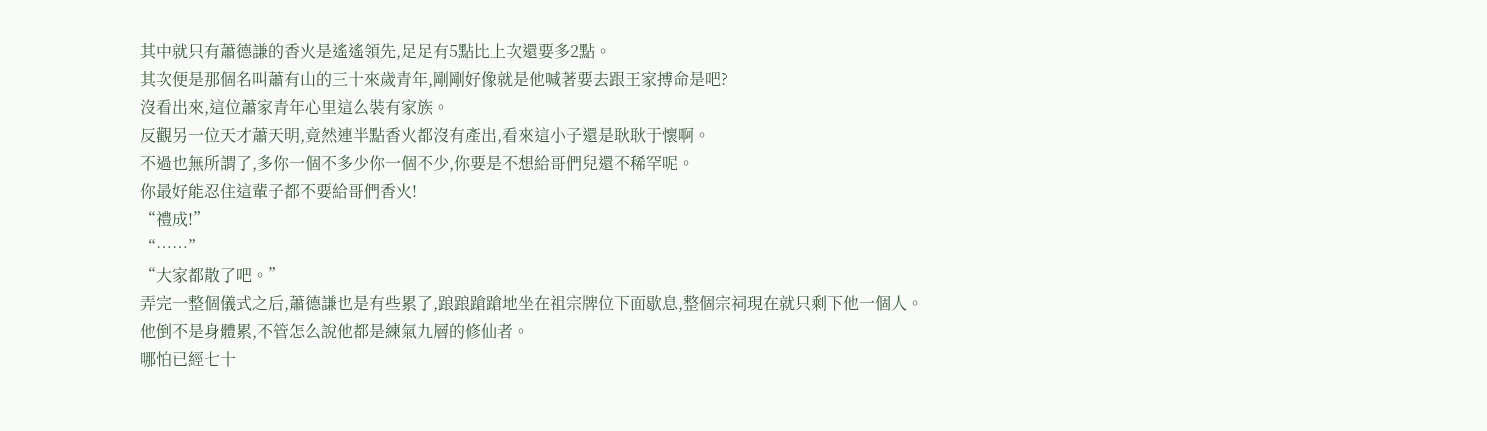其中就只有蕭德謙的香火是遙遙領先,足足有5點比上次還要多2點。
其次便是那個名叫蕭有山的三十來歲青年,剛剛好像就是他喊著要去跟王家搏命是吧?
沒看出來,這位蕭家青年心里這么裝有家族。
反觀另一位天才蕭天明,竟然連半點香火都沒有產出,看來這小子還是耿耿于懷啊。
不過也無所謂了,多你一個不多少你一個不少,你要是不想給哥們兒還不稀罕呢。
你最好能忍住這輩子都不要給哥們香火!
“禮成!”
“……”
“大家都散了吧。”
弄完一整個儀式之后,蕭德謙也是有些累了,踉踉蹌蹌地坐在祖宗牌位下面歇息,整個宗祠現在就只剩下他一個人。
他倒不是身體累,不管怎么說他都是練氣九層的修仙者。
哪怕已經七十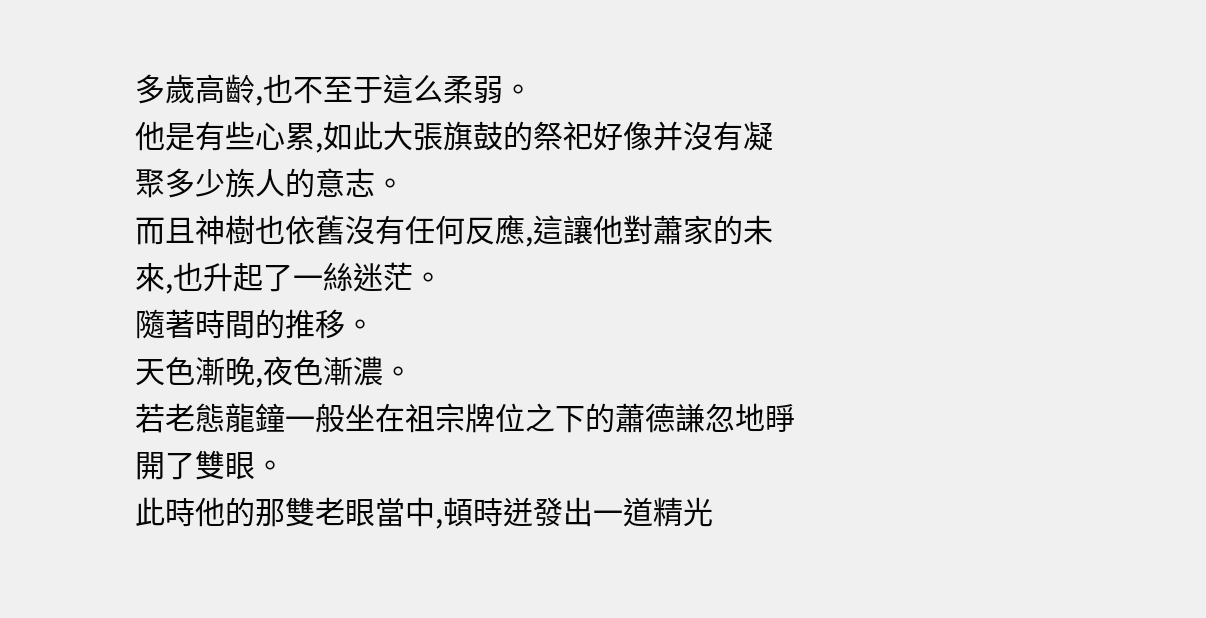多歲高齡,也不至于這么柔弱。
他是有些心累,如此大張旗鼓的祭祀好像并沒有凝聚多少族人的意志。
而且神樹也依舊沒有任何反應,這讓他對蕭家的未來,也升起了一絲迷茫。
隨著時間的推移。
天色漸晚,夜色漸濃。
若老態龍鐘一般坐在祖宗牌位之下的蕭德謙忽地睜開了雙眼。
此時他的那雙老眼當中,頓時迸發出一道精光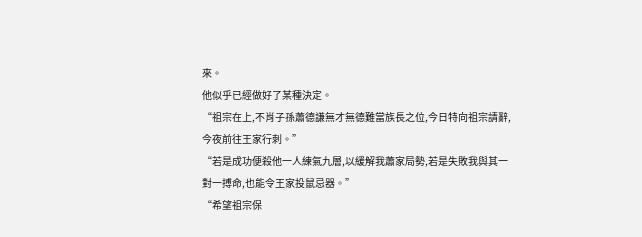來。
他似乎已經做好了某種決定。
“祖宗在上,不肖子孫蕭德謙無才無德難當族長之位,今日特向祖宗請辭,今夜前往王家行刺。”
“若是成功便殺他一人練氣九層,以緩解我蕭家局勢,若是失敗我與其一對一搏命,也能令王家投鼠忌器。”
“希望祖宗保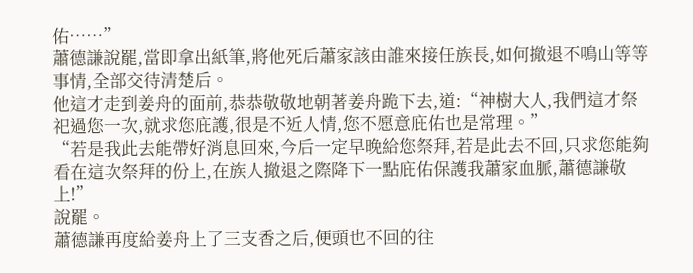佑……”
蕭德謙說罷,當即拿出紙筆,將他死后蕭家該由誰來接任族長,如何撤退不鳴山等等事情,全部交待清楚后。
他這才走到姜舟的面前,恭恭敬敬地朝著姜舟跪下去,道:“神樹大人,我們這才祭祀過您一次,就求您庇護,很是不近人情,您不愿意庇佑也是常理。”
“若是我此去能帶好消息回來,今后一定早晚給您祭拜,若是此去不回,只求您能夠看在這次祭拜的份上,在族人撤退之際降下一點庇佑保護我蕭家血脈,蕭德謙敬上!”
說罷。
蕭德謙再度給姜舟上了三支香之后,便頭也不回的往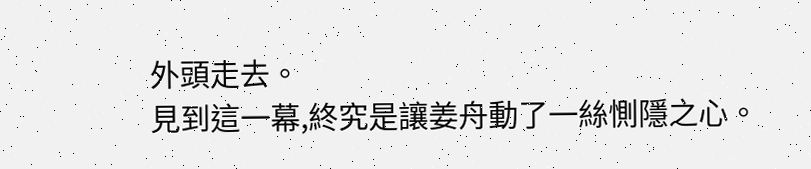外頭走去。
見到這一幕,終究是讓姜舟動了一絲惻隱之心。